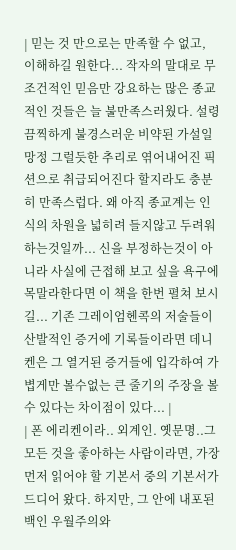| 믿는 것 만으로는 만족할 수 없고, 이해하길 원한다... 작자의 말대로 무조건적인 믿음만 강요하는 많은 종교적인 것들은 늘 불만족스러웠다. 설령 끔찍하게 불경스러운 비약된 가설일 망정 그럴듯한 추리로 엮어내어진 픽션으로 취급되어진다 할지라도 충분히 만족스럽다. 왜 아직 종교계는 인식의 차원을 넓히려 들지않고 두려워하는것일까... 신을 부정하는것이 아니라 사실에 근접해 보고 싶을 욕구에 목말라한다면 이 책을 한번 펼쳐 보시길... 기존 그레이엄헨콕의 저술들이 산발적인 증거에 기록들이라면 데니켄은 그 열거된 증거들에 입각하여 가볍게만 볼수없는 큰 줄기의 주장을 볼수 있다는 차이점이 있다... |
| 폰 에리켄이라.. 외계인. 옛문명..그 모든 것을 좋아하는 사람이라면, 가장 먼저 읽어야 할 기본서 중의 기본서가 드디어 왔다. 하지만, 그 안에 내포된 백인 우월주의와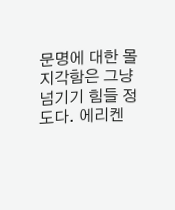문명에 대한 몰지각함은 그냥 넘기기 힘들 정도다. 에리켄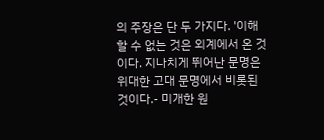의 주장은 단 두 가지다. '이해할 수 없는 것은 외계에서 온 것이다. 지나치게 뛰어난 문명은 위대한 고대 문명에서 비롯된 것이다.- 미개한 원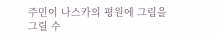주민이 나스카의 평원에 그림을 그릴 수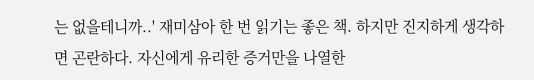는 없을테니까..' 재미삼아 한 번 읽기는 좋은 책. 하지만 진지하게 생각하면 곤란하다. 자신에게 유리한 증거만을 나열한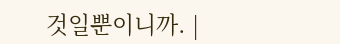것일뿐이니까. |